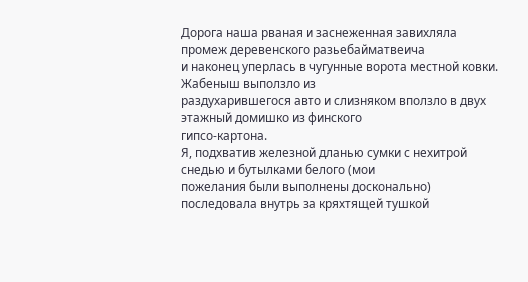Дорога наша рваная и заснеженная завихляла промеж деревенского разьебайматвеича
и наконец уперлась в чугунные ворота местной ковки. Жабеныш выползло из
раздухарившегося авто и слизняком вползло в двух этажный домишко из финского
гипсо-картона.
Я, подхватив железной дланью сумки с нехитрой снедью и бутылками белого (мои
пожелания были выполнены досконально) последовала внутрь за кряхтящей тушкой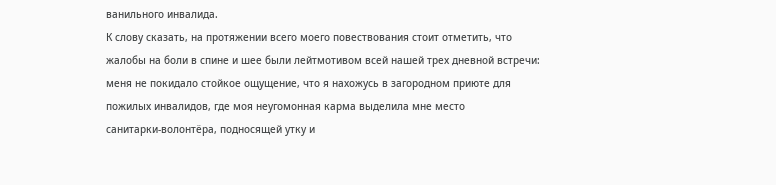ванильного инвалида.
К слову сказать, на протяжении всего моего повествования стоит отметить, что
жалобы на боли в спине и шее были лейтмотивом всей нашей трех дневной встречи:
меня не покидало стойкое ощущение, что я нахожусь в загородном приюте для
пожилых инвалидов, где моя неугомонная карма выделила мне место
санитарки-волонтёра, подносящей утку и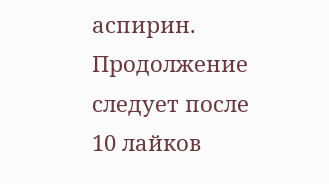аспирин.
Продолжение следует после 10 лайков